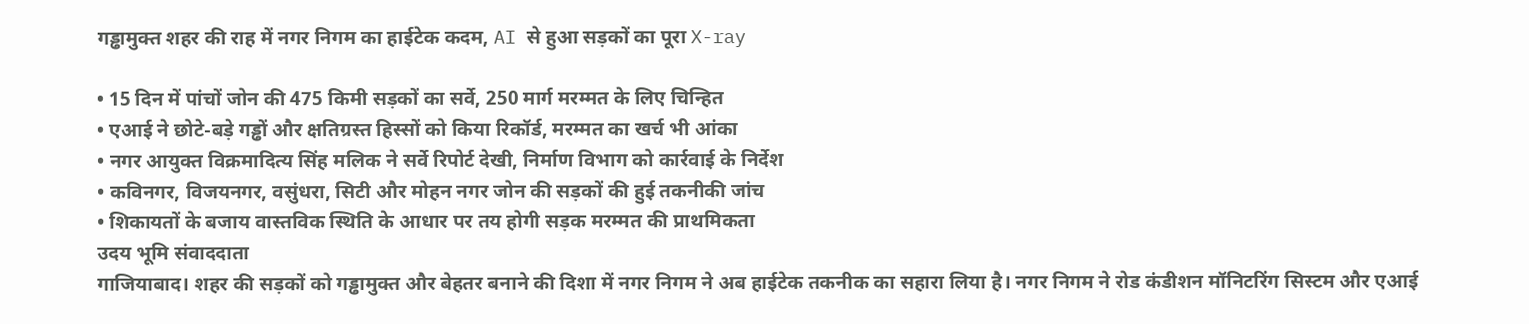गड्ढामुक्त शहर की राह में नगर निगम का हाईटेक कदम, AI से हुआ सड़कों का पूरा X-ray

• 15 दिन में पांचों जोन की 475 किमी सड़कों का सर्वे, 250 मार्ग मरम्मत के लिए चिन्हित
• एआई ने छोटे-बड़े गड्ढों और क्षतिग्रस्त हिस्सों को किया रिकॉर्ड, मरम्मत का खर्च भी आंका
• नगर आयुक्त विक्रमादित्य सिंह मलिक ने सर्वे रिपोर्ट देखी, निर्माण विभाग को कार्रवाई के निर्देश
• कविनगर, विजयनगर, वसुंधरा, सिटी और मोहन नगर जोन की सड़कों की हुई तकनीकी जांच
• शिकायतों के बजाय वास्तविक स्थिति के आधार पर तय होगी सड़क मरम्मत की प्राथमिकता
उदय भूमि संवाददाता
गाजियाबाद। शहर की सड़कों को गड्ढामुक्त और बेहतर बनाने की दिशा में नगर निगम ने अब हाईटेक तकनीक का सहारा लिया है। नगर निगम ने रोड कंडीशन मॉनिटरिंग सिस्टम और एआई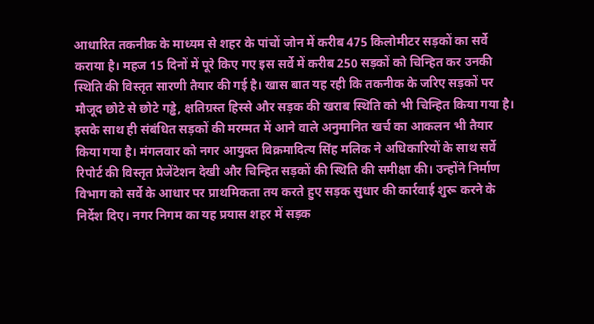आधारित तकनीक के माध्यम से शहर के पांचों जोन में करीब 475 किलोमीटर सड़कों का सर्वे कराया है। महज 15 दिनों में पूरे किए गए इस सर्वे में करीब 250 सड़कों को चिन्हित कर उनकी स्थिति की विस्तृत सारणी तैयार की गई है। खास बात यह रही कि तकनीक के जरिए सड़कों पर मौजूद छोटे से छोटे गड्ढे, क्षतिग्रस्त हिस्से और सड़क की खराब स्थिति को भी चिन्हित किया गया है। इसके साथ ही संबंधित सड़कों की मरम्मत में आने वाले अनुमानित खर्च का आकलन भी तैयार किया गया है। मंगलवार को नगर आयुक्त विक्रमादित्य सिंह मलिक ने अधिकारियों के साथ सर्वे रिपोर्ट की विस्तृत प्रेजेंटेशन देखी और चिन्हित सड़कों की स्थिति की समीक्षा की। उन्होंने निर्माण विभाग को सर्वे के आधार पर प्राथमिकता तय करते हुए सड़क सुधार की कार्रवाई शुरू करने के निर्देश दिए। नगर निगम का यह प्रयास शहर में सड़क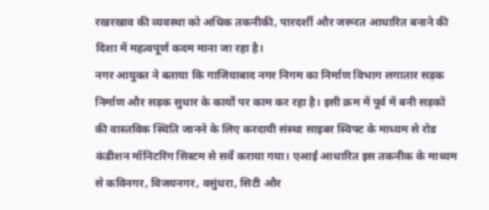रखरखाव की व्यवस्था को अधिक तकनीकी, पारदर्शी और जरूरत आधारित बनाने की दिशा में महत्वपूर्ण कदम माना जा रहा है।
नगर आयुक्त ने बताया कि गाजियाबाद नगर निगम का निर्माण विभाग लगातार सड़क निर्माण और सड़क सुधार के कार्यों पर काम कर रहा है। इसी क्रम में पूर्व में बनी सड़कों की वास्तविक स्थिति जानने के लिए करदायी संस्था साइबर स्विफ्ट के माध्यम से रोड कंडीशन मॉनिटरिंग सिस्टम से सर्वे कराया गया। एआई आधारित इस तकनीक के माध्यम से कविनगर, विजयनगर, वसुंधरा, सिटी और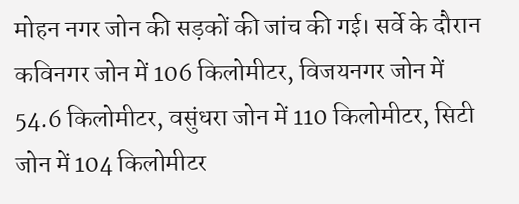मोहन नगर जोन की सड़कों की जांच की गई। सर्वे के दौरान कविनगर जोन में 106 किलोमीटर, विजयनगर जोन में 54.6 किलोमीटर, वसुंधरा जोन में 110 किलोमीटर, सिटी जोन में 104 किलोमीटर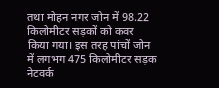तथा मोहन नगर जोन में 98.22 किलोमीटर सड़कों को कवर किया गया। इस तरह पांचों जोन में लगभग 475 किलोमीटर सड़क नेटवर्क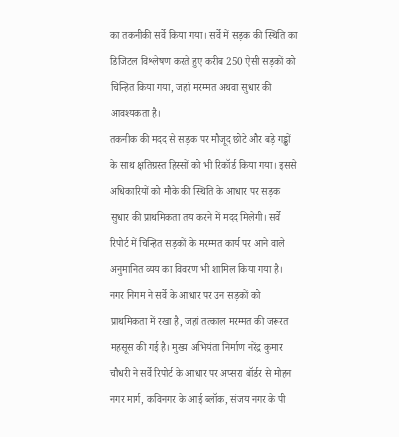का तकनीकी सर्वे किया गया। सर्वे में सड़क की स्थिति का डिजिटल विश्लेषण करते हुए करीब 250 ऐसी सड़कों को चिन्हित किया गया, जहां मरम्मत अथवा सुधार की आवश्यकता है।
तकनीक की मदद से सड़क पर मौजूद छोटे और बड़े गड्ढों के साथ क्षतिग्रस्त हिस्सों को भी रिकॉर्ड किया गया। इससे अधिकारियों को मौके की स्थिति के आधार पर सड़क सुधार की प्राथमिकता तय करने में मदद मिलेगी। सर्वे रिपोर्ट में चिन्हित सड़कों के मरम्मत कार्य पर आने वाले अनुमानित व्यय का विवरण भी शामिल किया गया है। नगर निगम ने सर्वे के आधार पर उन सड़कों को प्राथमिकता में रखा है, जहां तत्काल मरम्मत की जरूरत महसूस की गई है। मुख्य अभियंता निर्माण नरेंद्र कुमार चौधरी ने सर्वे रिपोर्ट के आधार पर अप्सरा बॉर्डर से मोहन नगर मार्ग, कविनगर के आई ब्लॉक, संजय नगर के पी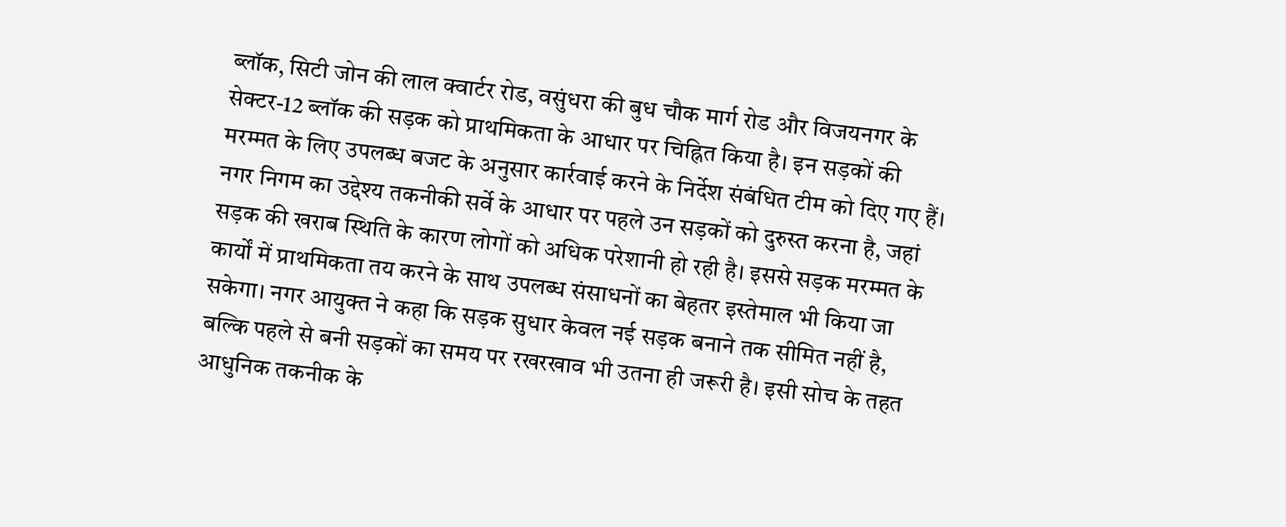ब्लॉक, सिटी जोन की लाल क्वार्टर रोड, वसुंधरा की बुध चौक मार्ग रोड और विजयनगर के सेक्टर-12 ब्लॉक की सड़क को प्राथमिकता के आधार पर चिह्नित किया है। इन सड़कों की मरम्मत के लिए उपलब्ध बजट के अनुसार कार्रवाई करने के निर्देश संबंधित टीम को दिए गए हैं।
नगर निगम का उद्देश्य तकनीकी सर्वे के आधार पर पहले उन सड़कों को दुरुस्त करना है, जहां सड़क की खराब स्थिति के कारण लोगों को अधिक परेशानी हो रही है। इससे सड़क मरम्मत के कार्यों में प्राथमिकता तय करने के साथ उपलब्ध संसाधनों का बेहतर इस्तेमाल भी किया जा सकेगा। नगर आयुक्त ने कहा कि सड़क सुधार केवल नई सड़क बनाने तक सीमित नहीं है, बल्कि पहले से बनी सड़कों का समय पर रखरखाव भी उतना ही जरूरी है। इसी सोच के तहत आधुनिक तकनीक के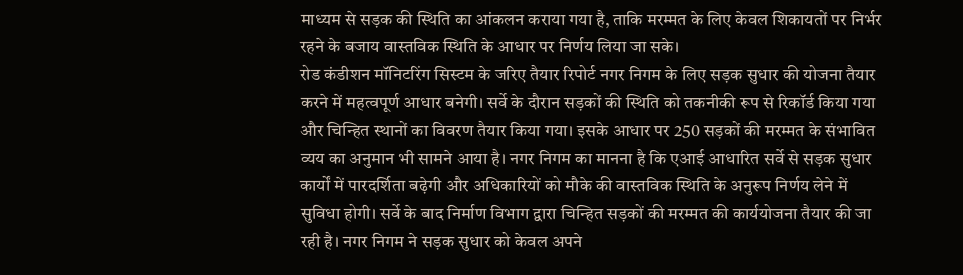माध्यम से सड़क की स्थिति का आंकलन कराया गया है, ताकि मरम्मत के लिए केवल शिकायतों पर निर्भर रहने के बजाय वास्तविक स्थिति के आधार पर निर्णय लिया जा सके।
रोड कंडीशन मॉनिटरिंग सिस्टम के जरिए तैयार रिपोर्ट नगर निगम के लिए सड़क सुधार की योजना तैयार करने में महत्वपूर्ण आधार बनेगी। सर्वे के दौरान सड़कों की स्थिति को तकनीकी रूप से रिकॉर्ड किया गया और चिन्हित स्थानों का विवरण तैयार किया गया। इसके आधार पर 250 सड़कों की मरम्मत के संभावित व्यय का अनुमान भी सामने आया है। नगर निगम का मानना है कि एआई आधारित सर्वे से सड़क सुधार कार्यों में पारदर्शिता बढ़ेगी और अधिकारियों को मौके की वास्तविक स्थिति के अनुरूप निर्णय लेने में सुविधा होगी। सर्वे के बाद निर्माण विभाग द्वारा चिन्हित सड़कों की मरम्मत की कार्ययोजना तैयार की जा रही है। नगर निगम ने सड़क सुधार को केवल अपने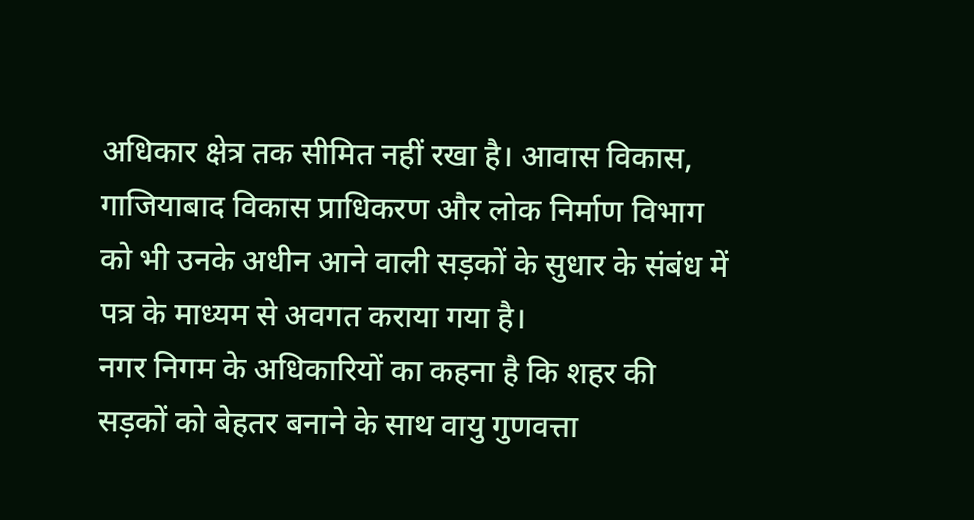अधिकार क्षेत्र तक सीमित नहीं रखा है। आवास विकास, गाजियाबाद विकास प्राधिकरण और लोक निर्माण विभाग को भी उनके अधीन आने वाली सड़कों के सुधार के संबंध में पत्र के माध्यम से अवगत कराया गया है।
नगर निगम के अधिकारियों का कहना है कि शहर की सड़कों को बेहतर बनाने के साथ वायु गुणवत्ता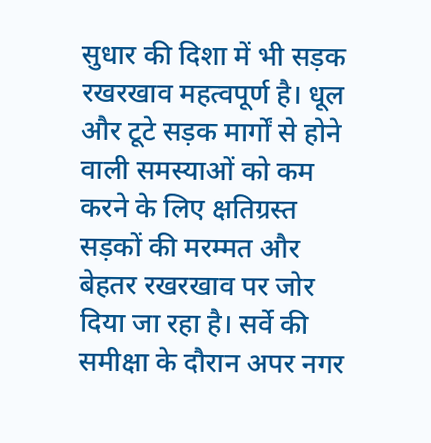सुधार की दिशा में भी सड़क रखरखाव महत्वपूर्ण है। धूल और टूटे सड़क मार्गों से होने वाली समस्याओं को कम करने के लिए क्षतिग्रस्त सड़कों की मरम्मत और बेहतर रखरखाव पर जोर दिया जा रहा है। सर्वे की समीक्षा के दौरान अपर नगर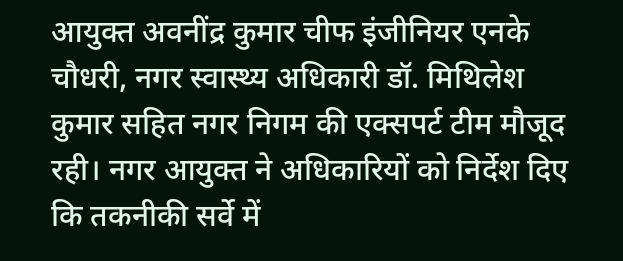आयुक्त अवनींद्र कुमार चीफ इंजीनियर एनके चौधरी, नगर स्वास्थ्य अधिकारी डॉ. मिथिलेश कुमार सहित नगर निगम की एक्सपर्ट टीम मौजूद रही। नगर आयुक्त ने अधिकारियों को निर्देश दिए कि तकनीकी सर्वे में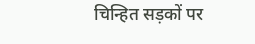चिन्हित सड़कों पर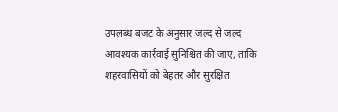उपलब्ध बजट के अनुसार जल्द से जल्द आवश्यक कार्रवाई सुनिश्चित की जाए, ताकि शहरवासियों को बेहतर और सुरक्षित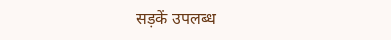सड़कें उपलब्ध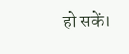हो सकें।